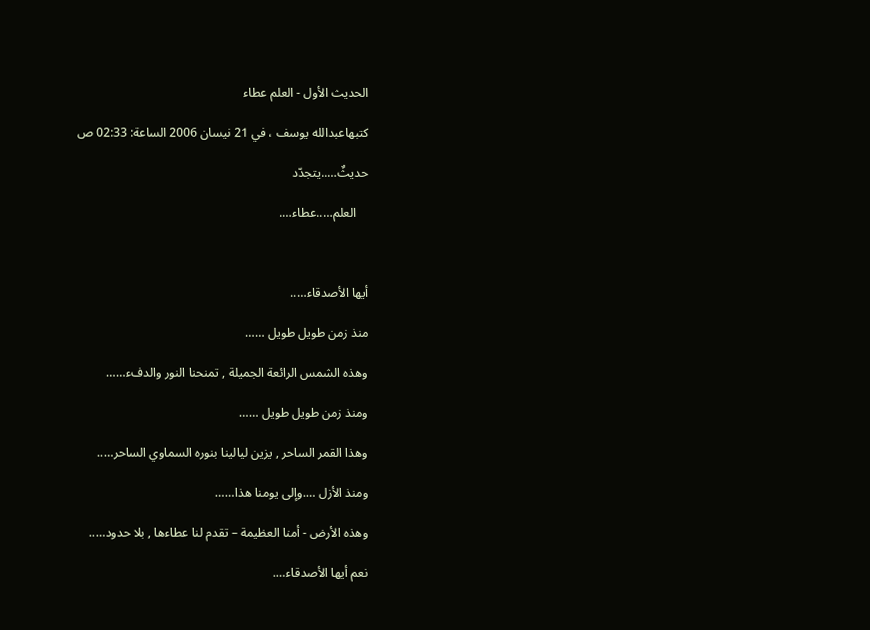الحديث الأول - العلم عطاء

كتبهاعبدالله يوسف ، في 21 نيسان 2006 الساعة: 02:33 ص

حديثٌ…..يتجدّد

    العلم…..عطاء….



أيها الأصدقاء…..

منذ زمن طويل طويل ……

وهذه الشمس الرائعة الجميلة , تمنحنا النور والدفء……

ومنذ زمن طويل طويل ……

وهذا القمر الساحر , يزين ليالينا بنوره السماوي الساحر…..

ومنذ الأزل ….وإلى يومنا هذا……

وهذه الأرض - أمنا العظيمة – تقدم لنا عطاءها , بلا حدود…..

نعم أيها الأصدقاء….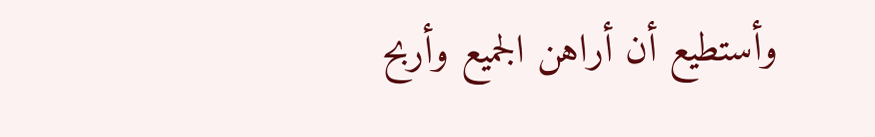وأستطيع أن أراهن الجميع وأربح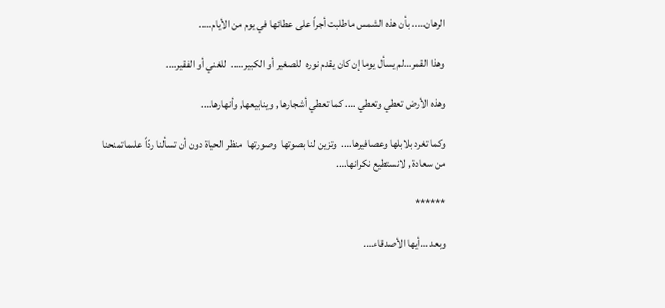الرهان….. بأن هذه الشمس ماطلبت أجراً على عطائها في يوم من الأيام…..

وهذا القمر…لم يسأل يوما إن كان يقدم نوره  للصغير أو الكبير…..  للغني أو الفقير….

وهذه الأرض تعطي وتعطي …. كما تعطي أشجارها , وينابيعها, وأنهارها….

وكما تغرد بلابلها وعصافيرها….  وتزين لنا بصوتها  وصورتها  منظر الحياة دون أن تسألنا ردّاً علىماتمنحنا من سعادة , لانستطيع نكرانها….

******

وبعد …أيها الأصدقاء….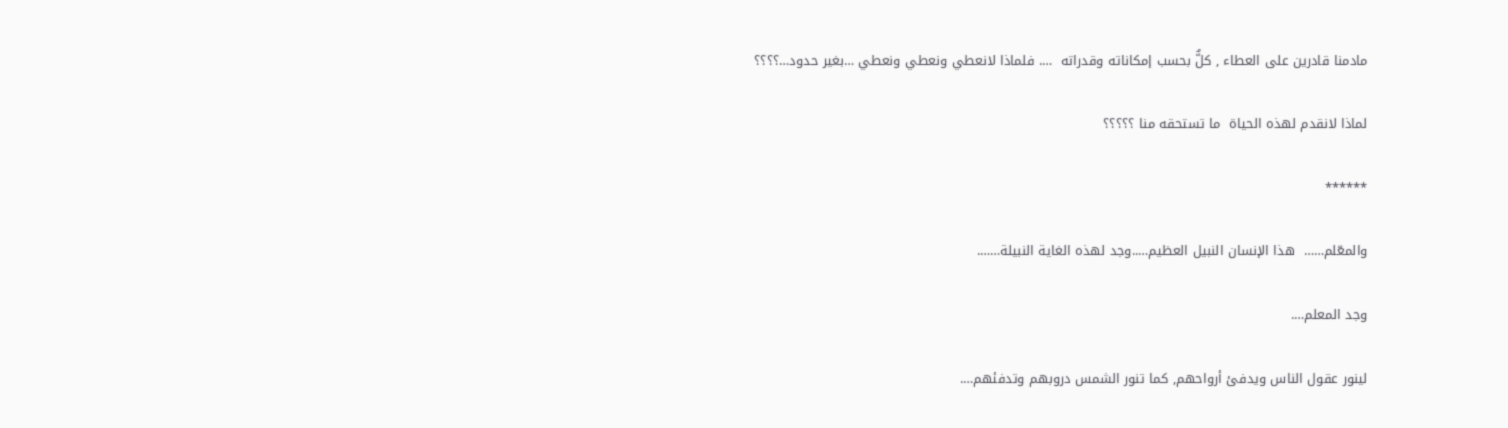مادمنا قادرين على العطاء , كلٌّ بحسب إمكاناته وقدراته  …. فلماذا لانعطي ونعطي ونعطي …بغير حدود…؟؟؟؟

لماذا لانقدم لهذه الحياة  ما تستحقه منا ؟؟؟؟؟

******

والمعّلم……  هذا الإنسان النبيل العظيم…..وجد لهذه الغاية النبيلة…….

وجد المعلم….

لينور عقول الناس ويدفئ أرواحهم, كما تنور الشمس دروبهم وتدفئهم….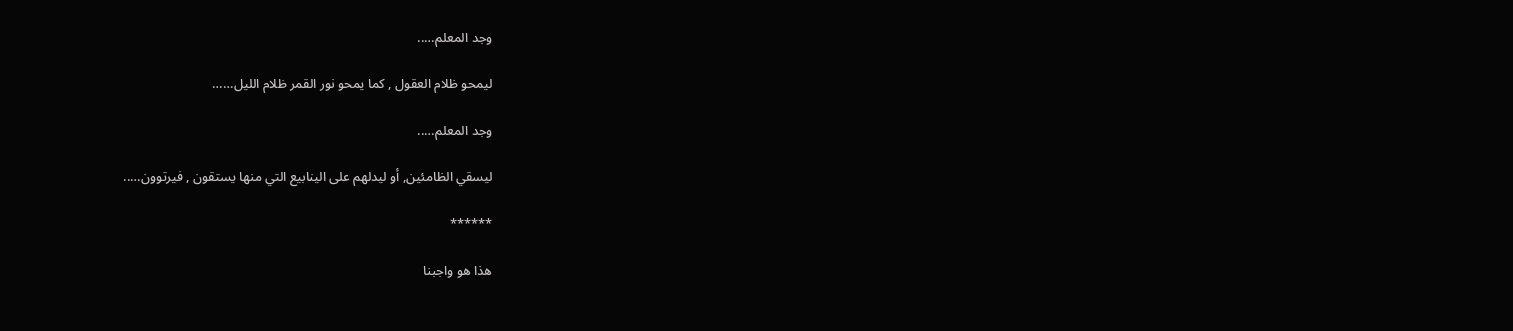وجد المعلم…..

ليمحو ظلام العقول , كما يمحو نور القمر ظلام الليل……

وجد المعلم…..

ليسقي الظامئين, أو ليدلهم على الينابيع التي منها يستقون , فيرتوون…..

******

هذا هو واجبنا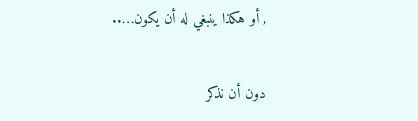, أو هكذا ينبغي له أن يكون…..

دون أن نذكر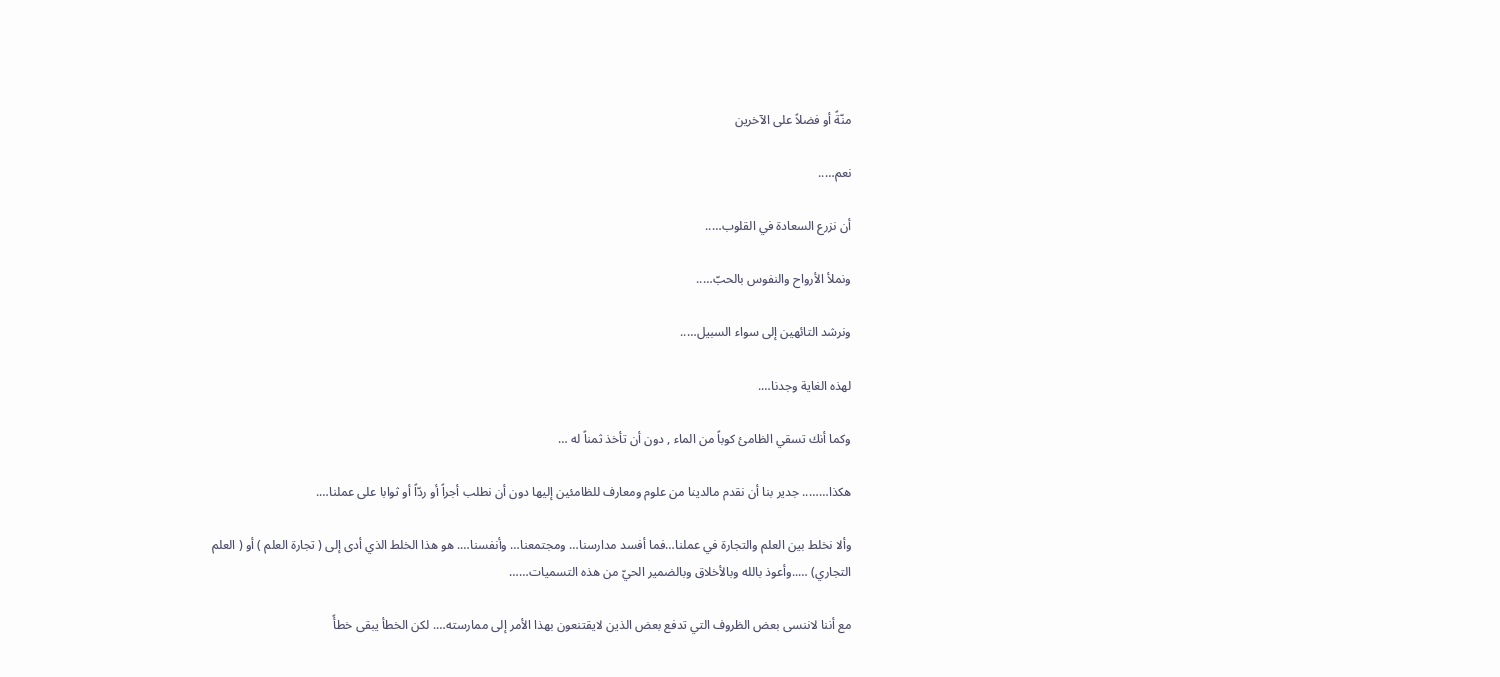منّةً أو فضلاً على الآخرين

نعم…..

أن نزرع السعادة في القلوب…..

ونملأ الأرواح والنفوس بالحبّ…..

ونرشد التائهين إلى سواء السبيل…..

لهذه الغاية وجدنا….

وكما أنك تسقي الظامئ كوباً من الماء , دون أن تأخذ ثمناً له …

هكذا…….. جدير بنا أن نقدم مالدينا من علوم ومعارف للظامئين إليها دون أن نطلب أجراً أو ردّاً أو ثوابا على عملنا….

وألا نخلط بين العلم والتجارة في عملنا…فما أفسد مدارسنا… ومجتمعنا… وأنفسنا…. هو هذا الخلط الذي أدى إلى ( تجارة العلم ) أو ( العلم التجاري) …..وأعوذ بالله وبالأخلاق وبالضمير الحيّ من هذه التسميات……

مع أننا لاننسى بعض الظروف التي تدفع بعض الذين لايقتنعون بهذا الأمر إلى ممارسته…. لكن الخطأ يبقى خطأً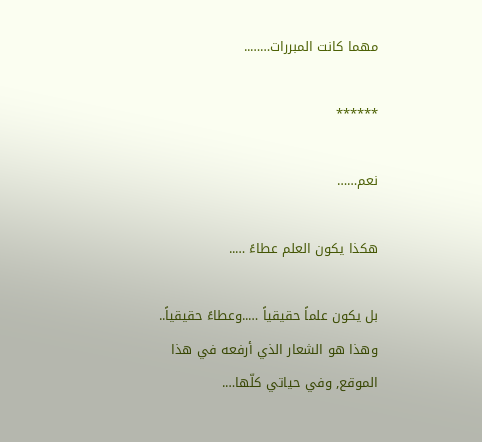مهما كانت المبررات……..

******

نعم……

هكذا يكون العلم عطاءً …..

بل يكون علماً حقيقياً …..وعطاءً حقيقياً.. وهذا هو الشعار الذي أرفعه في هذا الموقع, وفي حياتي كلّها….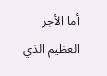أما الأجر العظيم الذي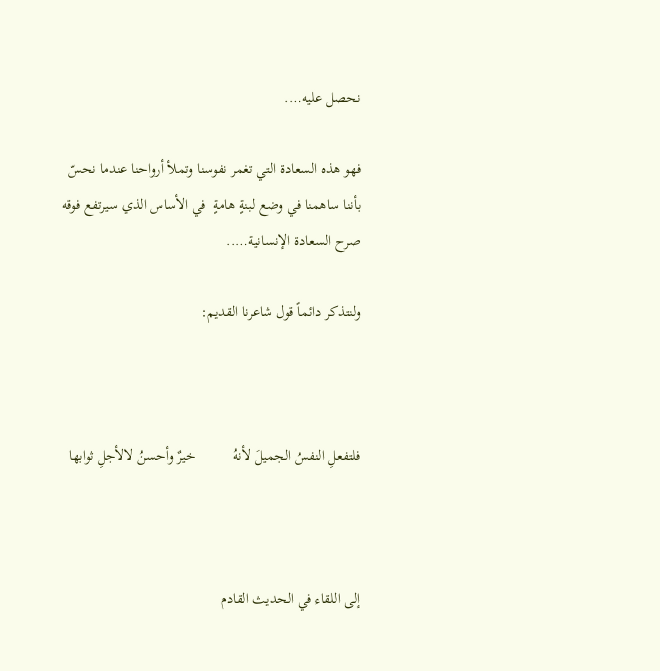نحصل عليه….

فهو هذه السعادة التي تغمر نفوسنا وتملأ أرواحنا عندما نحسّ بأننا ساهمنا في وضع لبنةٍ هامةٍ  في الأساس الذي سيرتفع فوقه صرح السعادة الإنسانية…..

ولنتذكر دائماً قول شاعرنا القديم:



فلتفعلِ النفسُ الجميلَ لأنهُ          خيرٌ وأحسنُ لالأجلِ ثوابها



إلى اللقاء في الحديث القادم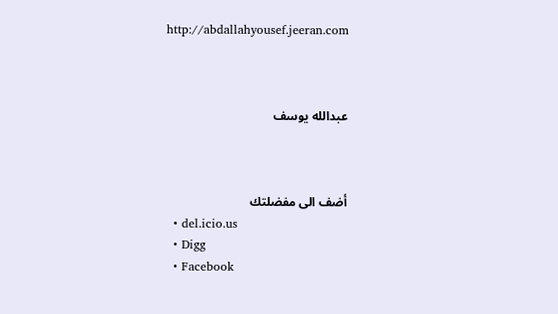http://abdallahyousef.jeeran.com



عبدالله يوسف



أضف الى مفضلتك
  • del.icio.us
  • Digg
  • Facebook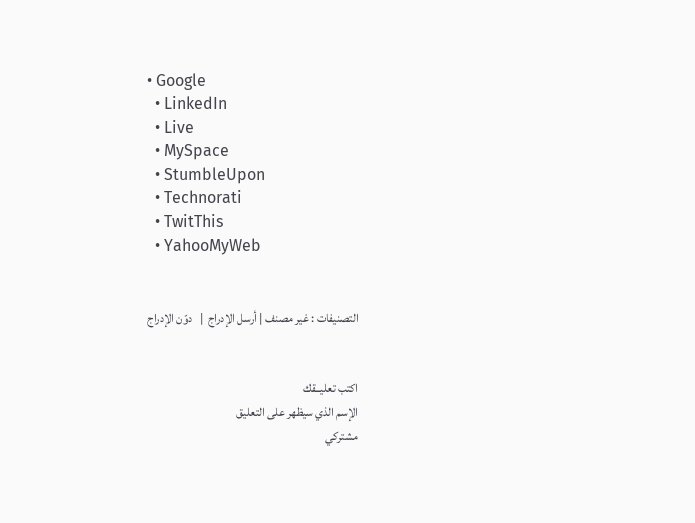• Google
  • LinkedIn
  • Live
  • MySpace
  • StumbleUpon
  • Technorati
  • TwitThis
  • YahooMyWeb


التصنيفات : غير مصنف | أرسل الإدراج  |   دوّن الإدراج


اكتب تعليــقك
الإسم الذي سيظهر على التعليق
مشتركي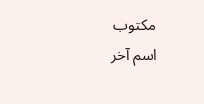مكتوب
اسم آخر